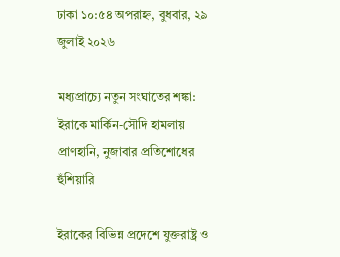ঢাকা ১০:৫৪ অপরাহ্ন, বুধবার, ২৯ জুলাই ২০২৬

মধ্যপ্রাচ্যে নতুন সংঘাতের শঙ্কা: ইরাকে মার্কিন-সৌদি হামলায় প্রাণহানি, নুজাবার প্রতিশোধের হুঁশিয়ারি

ইরাকের বিভিন্ন প্রদেশে যুক্তরাষ্ট্র ও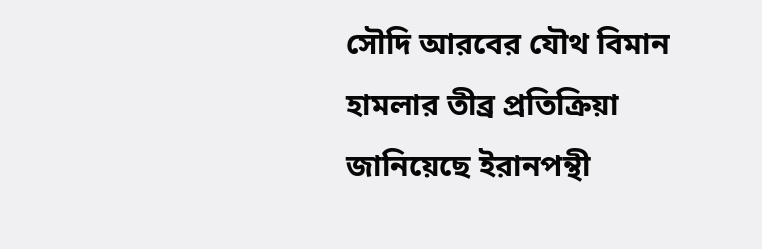সৌদি আরবের যৌথ বিমান হামলার তীব্র প্রতিক্রিয়া জানিয়েছে ইরানপন্থী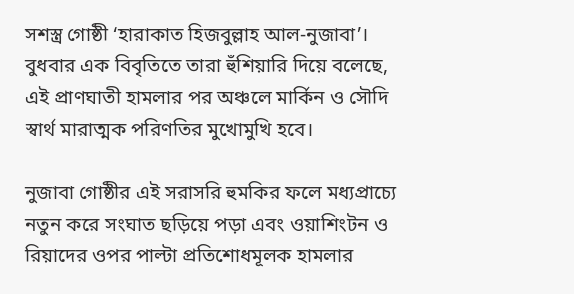সশস্ত্র গোষ্ঠী ‘হারাকাত হিজবুল্লাহ আল-নুজাবা’। বুধবার এক বিবৃতিতে তারা হুঁশিয়ারি দিয়ে বলেছে, এই প্রাণঘাতী হামলার পর অঞ্চলে মার্কিন ও সৌদি স্বার্থ মারাত্মক পরিণতির মুখোমুখি হবে।

নুজাবা গোষ্ঠীর এই সরাসরি হুমকির ফলে মধ্যপ্রাচ্যে নতুন করে সংঘাত ছড়িয়ে পড়া এবং ওয়াশিংটন ও রিয়াদের ওপর পাল্টা প্রতিশোধমূলক হামলার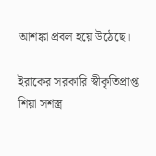আশঙ্কা প্রবল হয়ে উঠেছে।

ইরাকের সরকারি স্বীকৃতিপ্রাপ্ত শিয়া সশস্ত্র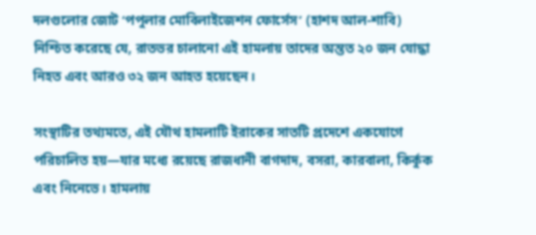দলগুলোর জোট ‘পপুলার মোবিলাইজেশন ফোর্সেস’ (হাশদ আল-শাবি) নিশ্চিত করেছে যে, রাতভর চালানো এই হামলায় তাদের অন্তত ২০ জন যোদ্ধা নিহত এবং আরও ৩২ জন আহত হয়েছেন।

সংস্থাটির তথ্যমতে, এই যৌথ হামলাটি ইরাকের সাতটি প্রদেশে একযোগে পরিচালিত হয়—যার মধ্যে রয়েছে রাজধানী বাগদাদ, বসরা, কারবালা, কির্কুক এবং নিনেভে। হামলায়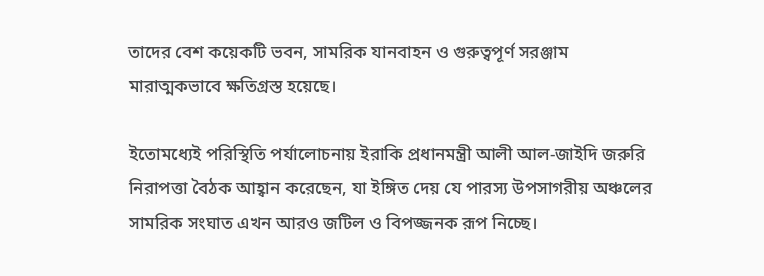তাদের বেশ কয়েকটি ভবন, সামরিক যানবাহন ও গুরুত্বপূর্ণ সরঞ্জাম মারাত্মকভাবে ক্ষতিগ্রস্ত হয়েছে।

ইতোমধ্যেই পরিস্থিতি পর্যালোচনায় ইরাকি প্রধানমন্ত্রী আলী আল-জাইদি জরুরি নিরাপত্তা বৈঠক আহ্বান করেছেন, যা ইঙ্গিত দেয় যে পারস্য উপসাগরীয় অঞ্চলের সামরিক সংঘাত এখন আরও জটিল ও বিপজ্জনক রূপ নিচ্ছে।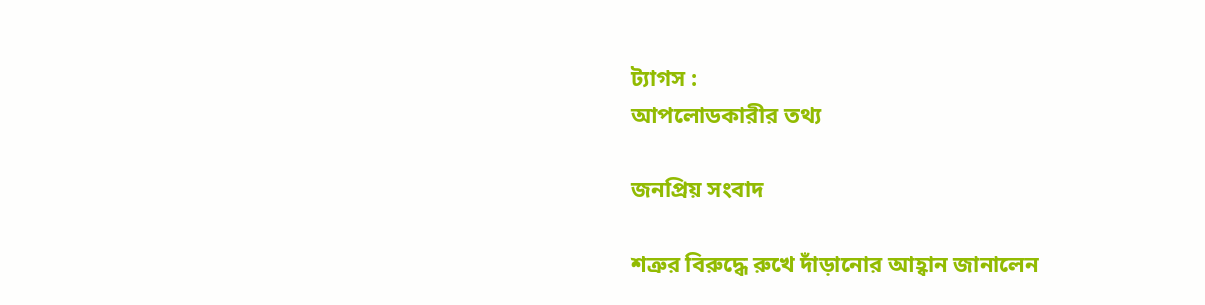ট্যাগস :
আপলোডকারীর তথ্য

জনপ্রিয় সংবাদ

শত্রুর বিরুদ্ধে রুখে দাঁড়ানোর আহ্বান জানালেন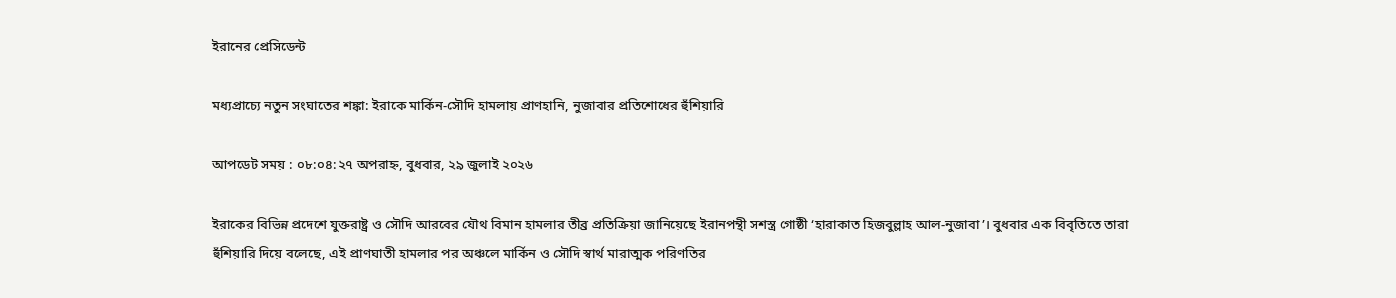ইরানের প্রেসিডেন্ট

মধ্যপ্রাচ্যে নতুন সংঘাতের শঙ্কা: ইরাকে মার্কিন-সৌদি হামলায় প্রাণহানি, নুজাবার প্রতিশোধের হুঁশিয়ারি

আপডেট সময় : ০৮:০৪:২৭ অপরাহ্ন, বুধবার, ২৯ জুলাই ২০২৬

ইরাকের বিভিন্ন প্রদেশে যুক্তরাষ্ট্র ও সৌদি আরবের যৌথ বিমান হামলার তীব্র প্রতিক্রিয়া জানিয়েছে ইরানপন্থী সশস্ত্র গোষ্ঠী ‘হারাকাত হিজবুল্লাহ আল-নুজাবা’। বুধবার এক বিবৃতিতে তারা হুঁশিয়ারি দিয়ে বলেছে, এই প্রাণঘাতী হামলার পর অঞ্চলে মার্কিন ও সৌদি স্বার্থ মারাত্মক পরিণতির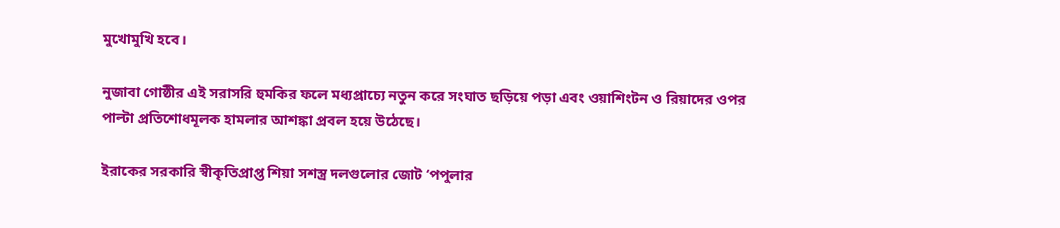মুখোমুখি হবে।

নুজাবা গোষ্ঠীর এই সরাসরি হুমকির ফলে মধ্যপ্রাচ্যে নতুন করে সংঘাত ছড়িয়ে পড়া এবং ওয়াশিংটন ও রিয়াদের ওপর পাল্টা প্রতিশোধমূলক হামলার আশঙ্কা প্রবল হয়ে উঠেছে।

ইরাকের সরকারি স্বীকৃতিপ্রাপ্ত শিয়া সশস্ত্র দলগুলোর জোট ‘পপুলার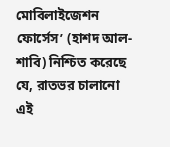মোবিলাইজেশন ফোর্সেস’ (হাশদ আল-শাবি) নিশ্চিত করেছে যে, রাতভর চালানো এই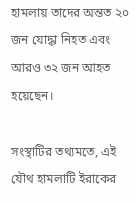হামলায় তাদের অন্তত ২০ জন যোদ্ধা নিহত এবং আরও ৩২ জন আহত হয়েছেন।

সংস্থাটির তথ্যমতে, এই যৌথ হামলাটি ইরাকের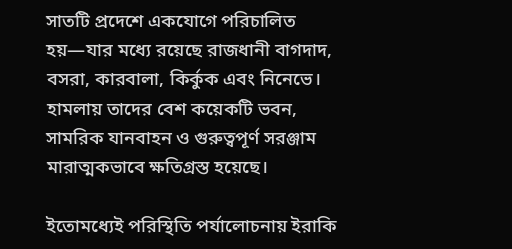সাতটি প্রদেশে একযোগে পরিচালিত হয়—যার মধ্যে রয়েছে রাজধানী বাগদাদ, বসরা, কারবালা, কির্কুক এবং নিনেভে। হামলায় তাদের বেশ কয়েকটি ভবন, সামরিক যানবাহন ও গুরুত্বপূর্ণ সরঞ্জাম মারাত্মকভাবে ক্ষতিগ্রস্ত হয়েছে।

ইতোমধ্যেই পরিস্থিতি পর্যালোচনায় ইরাকি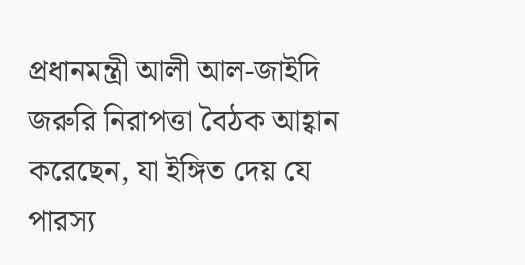প্রধানমন্ত্রী আলী আল-জাইদি জরুরি নিরাপত্তা বৈঠক আহ্বান করেছেন, যা ইঙ্গিত দেয় যে পারস্য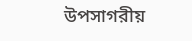উপসাগরীয়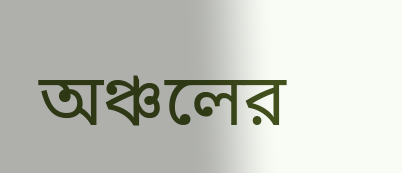অঞ্চলের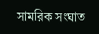সামরিক সংঘাত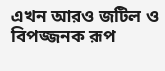এখন আরও জটিল ও বিপজ্জনক রূপ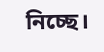নিচ্ছে।